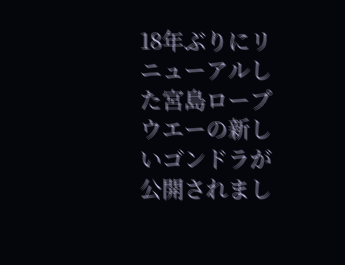18年ぶりにリニューアルした宮島ロープウエーの新しいゴンドラが公開されまし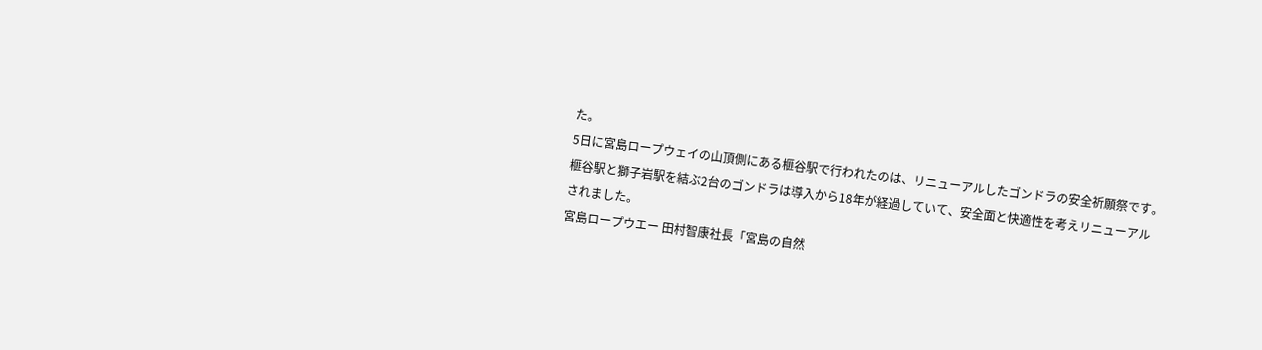た。
5日に宮島ロープウェイの山頂側にある榧谷駅で行われたのは、リニューアルしたゴンドラの安全祈願祭です。
榧谷駅と獅子岩駅を結ぶ2台のゴンドラは導入から18年が経過していて、安全面と快適性を考えリニューアルされました。
宮島ロープウエー 田村智康社長「宮島の自然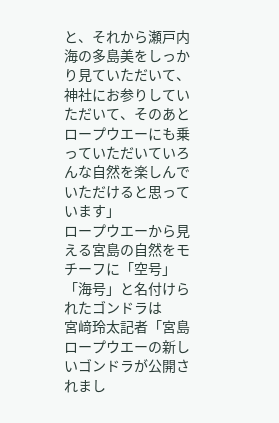と、それから瀬戸内海の多島美をしっかり見ていただいて、神社にお参りしていただいて、そのあとロープウエーにも乗っていただいていろんな自然を楽しんでいただけると思っています」
ロープウエーから見える宮島の自然をモチーフに「空号」「海号」と名付けられたゴンドラは
宮﨑玲太記者「宮島ロープウエーの新しいゴンドラが公開されまし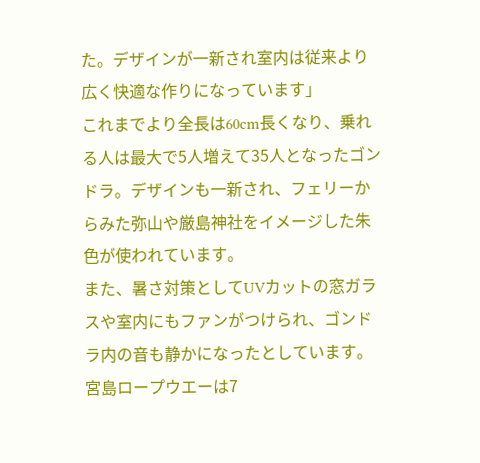た。デザインが一新され室内は従来より広く快適な作りになっています」
これまでより全長は60cm長くなり、乗れる人は最大で5人増えて35人となったゴンドラ。デザインも一新され、フェリーからみた弥山や厳島神社をイメージした朱色が使われています。
また、暑さ対策としてUVカットの窓ガラスや室内にもファンがつけられ、ゴンドラ内の音も静かになったとしています。
宮島ロープウエーは7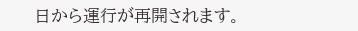日から運行が再開されます。